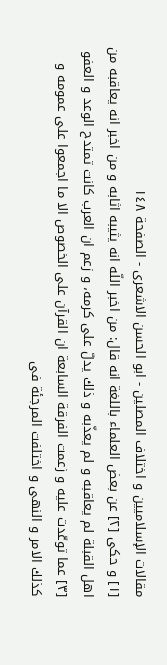مقالات الإسلاميين و اختلاف المصلين - ابو الحسن الاشعری - الصفحة ١٤٨
[١] و حكى [٢] عن بعض العلماء باللغة انه قال: من اخبر اللّه انه يثيبه اثابه و من اخبر انه يعاقبه من اهل القبلة لم يعاقبه و لم يعذّبه و ذلك يدلّ على كرمه، و زعم ان العرب كانت تمتدح الوعد و العفو [٣] عما توعّدت عليه و زعمت الفرقة السابعة ان القرآن على الخصوص الا ما اجمعوا على عمومه و كذلك الامر و النهى و اختلفت المرجئة فى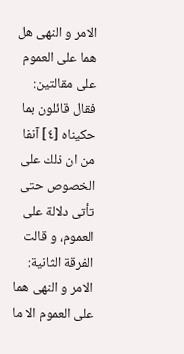الامر و النهى هل هما على العموم على مقالتين:
فقال قائلون بما حكيناه [٤] آنفا من ان ذلك على الخصوص حتى تأتى دلالة على العموم، و قالت الفرقة الثانية: الامر و النهى هما على العموم الا ما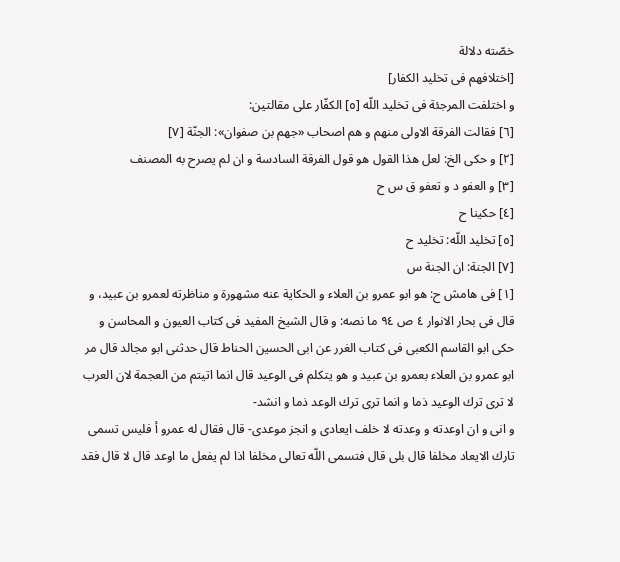خصّته دلالة
[اختلافهم فى تخليد الكفار]
و اختلفت المرجئة فى تخليد اللّه [٥] الكفّار على مقالتين:
[٦] فقالت الفرقة الاولى منهم و هم اصحاب «جهم بن صفوان»: الجنّة [٧]
[٢] و حكى الخ: لعل هذا القول هو قول الفرقة السادسة و ان لم يصرح به المصنف
[٣] و العفو د و تعفو ق س ح
[٤] حكينا ح
[٥] تخليد اللّه: تخليد ح
[٧] الجنة: ان الجنة س
[١] فى هامش ح: هو ابو عمرو بن العلاء و الحكاية عنه مشهورة و مناظرته لعمرو بن عبيد، و قال فى بحار الانوار ٤ ص ٩٤ ما نصه: و قال الشيخ المفيد فى كتاب العيون و المحاسن و حكى ابو القاسم الكعبى فى كتاب الغرر عن ابى الحسين الحناط قال حدثنى ابو مجالد قال مر ابو عمرو بن العلاء بعمرو بن عبيد و هو يتكلم فى الوعيد قال انما اتيتم من العجمة لان العرب لا ترى ترك الوعيد ذما و انما ترى ترك الوعد ذما و انشد-
و انى و ان اوعدته و وعدته لا خلف ايعادى و انجز موعدى- قال فقال له عمرو أ فليس تسمى تارك الايعاد مخلفا قال بلى قال فتسمى اللّه تعالى مخلفا اذا لم يفعل ما اوعد قال لا قال فقد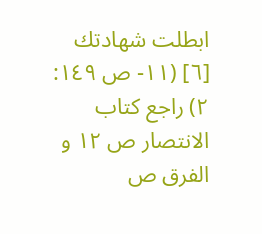ابطلت شهادتك
[٦] (١١- ص ١٤٩: ٢) راجع كتاب الانتصار ص ١٢ و الفرق ص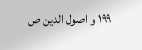١٩٩ و اصول الدين ص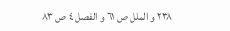٢٣٨ و الملل ص ٦١ و الفصل ٤ ص ٨٣